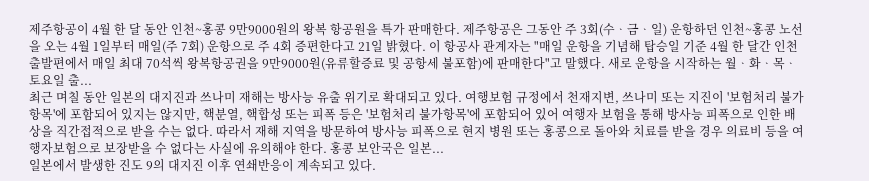제주항공이 4월 한 달 동안 인천~홍콩 9만9000원의 왕복 항공원을 특가 판매한다. 제주항공은 그동안 주 3회(수ᆞ금ᆞ일) 운항하던 인천~홍콩 노선을 오는 4월 1일부터 매일(주 7회) 운항으로 주 4회 증편한다고 21일 밝혔다. 이 항공사 관계자는 "매일 운항을 기념해 탑승일 기준 4월 한 달간 인천 출발편에서 매일 최대 70석씩 왕복항공권을 9만9000원(유류할증료 및 공항세 불포함)에 판매한다"고 말했다. 새로 운항을 시작하는 월ᆞ화ᆞ목ᆞ토요일 출...
최근 며칠 동안 일본의 대지진과 쓰나미 재해는 방사능 유출 위기로 확대되고 있다. 여행보험 규정에서 천재지변, 쓰나미 또는 지진이 '보험처리 불가항목'에 포함되어 있지는 않지만, 핵분열, 핵합성 또는 피폭 등은 '보험처리 불가항목'에 포함되어 있어 여행자 보험을 통해 방사능 피폭으로 인한 배상을 직간접적으로 받을 수는 없다. 따라서 재해 지역을 방문하여 방사능 피폭으로 현지 병원 또는 홍콩으로 돌아와 치료를 받을 경우 의료비 등을 여행자보험으로 보장받을 수 없다는 사실에 유의해야 한다. 홍콩 보안국은 일본...
일본에서 발생한 진도 9의 대지진 이후 연쇄반응이 계속되고 있다.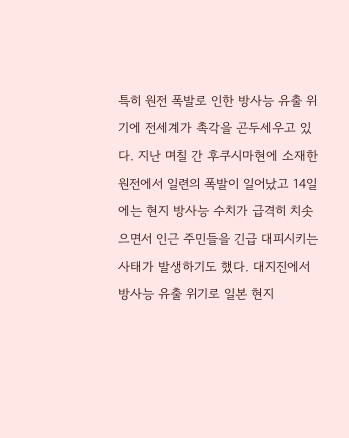특히 원전 폭발로 인한 방사능 유출 위기에 전세계가 촉각을 곤두세우고 있다. 지난 며칠 간 후쿠시마현에 소재한 원전에서 일련의 폭발이 일어났고 14일에는 현지 방사능 수치가 급격히 치솟으면서 인근 주민들을 긴급 대피시키는 사태가 발생하기도 했다. 대지진에서 방사능 유출 위기로 일본 현지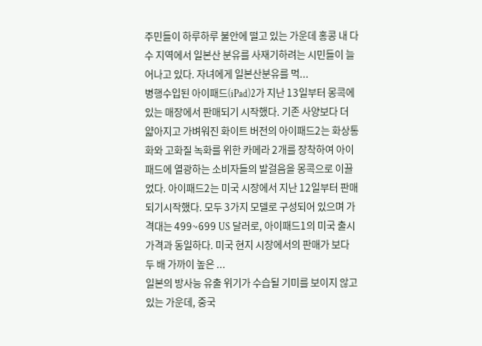주민들이 하루하루 불안에 떨고 있는 가운데 홍콩 내 다수 지역에서 일본산 분유를 사재기하려는 시민들이 늘어나고 있다. 자녀에게 일본산분유를 먹...
병행수입된 아이패드(iPad)2가 지난 13일부터 몽콕에 있는 매장에서 판매되기 시작했다. 기존 사양보다 더 얇아지고 가벼워진 화이트 버전의 아이패드2는 화상통화와 고화질 녹화를 위한 카메라 2개를 장착하여 아이패드에 열광하는 소비자들의 발걸음을 몽콕으로 이끌었다. 아이패드2는 미국 시장에서 지난 12일부터 판매되기시작했다. 모두 3가지 모델로 구성되어 있으며 가격대는 499~699 US 달러로, 아이패드1의 미국 출시 가격과 동일하다. 미국 현지 시장에서의 판매가 보다 두 배 가까이 높은 ...
일본의 방사능 유출 위기가 수습될 기미를 보이지 않고 있는 가운데, 중국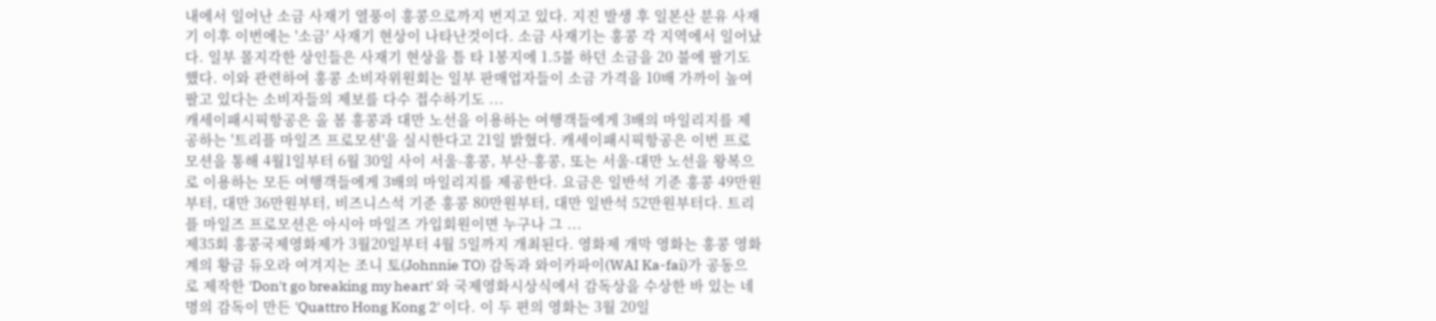내에서 일어난 소금 사재기 열풍이 홍콩으로까지 번지고 있다. 지진 발생 후 일본산 분유 사재기 이후 이번에는 '소금' 사재기 현상이 나타난것이다. 소금 사재기는 홍콩 각 지역에서 일어났다. 일부 몰지각한 상인들은 사재기 현상을 틈 타 1봉지에 1.5불 하던 소금을 20 불에 팔기도 했다. 이와 관련하여 홍콩 소비자위원회는 일부 판매업자들이 소금 가격을 10배 가까이 높여 팔고 있다는 소비자들의 제보를 다수 접수하기도 ...
캐세이패시픽항공은 올 봄 홍콩과 대만 노선을 이용하는 여행객들에게 3배의 마일리지를 제공하는 '트리플 마일즈 프로모션'을 실시한다고 21일 밝혔다. 캐세이패시픽항공은 이번 프로모션을 통해 4월1일부터 6월 30일 사이 서울-홍콩, 부산-홍콩, 또는 서울-대만 노선을 왕복으로 이용하는 모든 여행객들에게 3배의 마일리지를 제공한다. 요금은 일반석 기준 홍콩 49만원부터, 대만 36만원부터, 비즈니스석 기준 홍콩 80만원부터, 대만 일반석 52만원부터다. 트리플 마일즈 프로모션은 아시아 마일즈 가입회원이면 누구나 그 ...
제35회 홍콩국제영화제가 3월20일부터 4월 5일까지 개최된다. 영화제 개막 영화는 홍콩 영화계의 황금 듀오라 여겨지는 조니 토(Johnnie TO) 감독과 와이카파이(WAI Ka-fai)가 공동으로 제작한 'Don't go breaking my heart' 와 국제영화시상식에서 감독상을 수상한 바 있는 네 명의 감독이 만든 'Quattro Hong Kong 2' 이다. 이 두 편의 영화는 3월 20일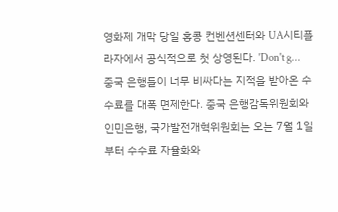영화제 개막 당일 홍콩 컨벤션센터와 UA시티플라자에서 공식적으로 첫 상영된다. 'Don't g...
중국 은행들이 너무 비싸다는 지적을 받아온 수수료를 대폭 면제한다. 중국 은행감독위원회와 인민은행, 국가발전개혁위원회는 오는 7월 1일부터 수수료 자율화와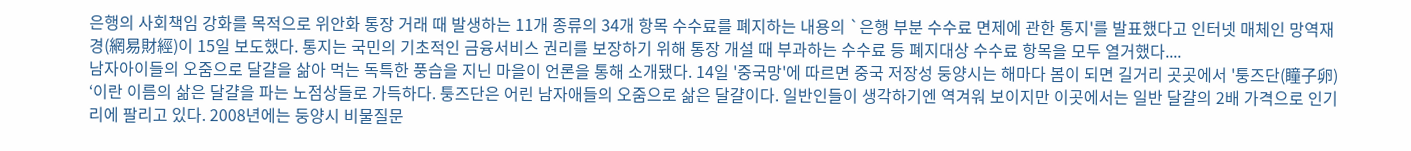은행의 사회책임 강화를 목적으로 위안화 통장 거래 때 발생하는 11개 종류의 34개 항목 수수료를 폐지하는 내용의 `은행 부분 수수료 면제에 관한 통지'를 발표했다고 인터넷 매체인 망역재경(網易財經)이 15일 보도했다. 통지는 국민의 기초적인 금융서비스 권리를 보장하기 위해 통장 개설 때 부과하는 수수료 등 폐지대상 수수료 항목을 모두 열거했다....
남자아이들의 오줌으로 달걀을 삶아 먹는 독특한 풍습을 지닌 마을이 언론을 통해 소개됐다. 14일 '중국망'에 따르면 중국 저장성 둥양시는 해마다 봄이 되면 길거리 곳곳에서 '퉁즈단(瞳子卵) ‘이란 이름의 삶은 달걀을 파는 노점상들로 가득하다. 퉁즈단은 어린 남자애들의 오줌으로 삶은 달걀이다. 일반인들이 생각하기엔 역겨워 보이지만 이곳에서는 일반 달걀의 2배 가격으로 인기리에 팔리고 있다. 2008년에는 둥양시 비물질문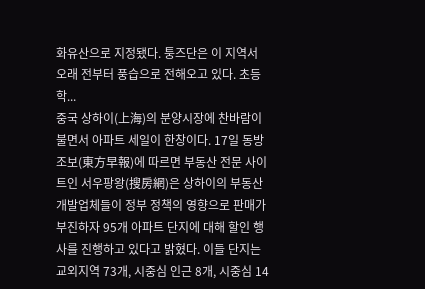화유산으로 지정됐다. 퉁즈단은 이 지역서 오래 전부터 풍습으로 전해오고 있다. 초등학...
중국 상하이(上海)의 분양시장에 찬바람이 불면서 아파트 세일이 한창이다. 17일 동방조보(東方早報)에 따르면 부동산 전문 사이트인 서우팡왕(搜房網)은 상하이의 부동산 개발업체들이 정부 정책의 영향으로 판매가 부진하자 95개 아파트 단지에 대해 할인 행사를 진행하고 있다고 밝혔다. 이들 단지는 교외지역 73개, 시중심 인근 8개, 시중심 14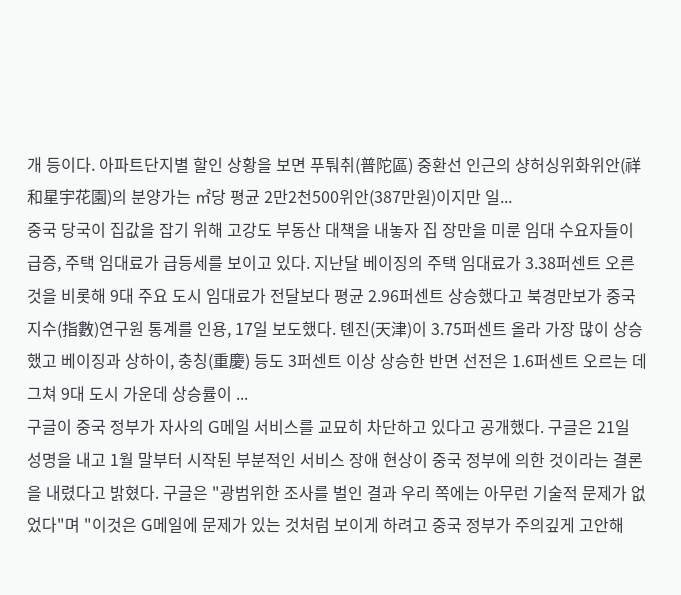개 등이다. 아파트단지별 할인 상황을 보면 푸퉈취(普陀區) 중환선 인근의 샹허싱위화위안(祥和星宇花園)의 분양가는 ㎡당 평균 2만2천500위안(387만원)이지만 일...
중국 당국이 집값을 잡기 위해 고강도 부동산 대책을 내놓자 집 장만을 미룬 임대 수요자들이 급증, 주택 임대료가 급등세를 보이고 있다. 지난달 베이징의 주택 임대료가 3.38퍼센트 오른 것을 비롯해 9대 주요 도시 임대료가 전달보다 평균 2.96퍼센트 상승했다고 북경만보가 중국 지수(指數)연구원 통계를 인용, 17일 보도했다. 톈진(天津)이 3.75퍼센트 올라 가장 많이 상승했고 베이징과 상하이, 충칭(重慶) 등도 3퍼센트 이상 상승한 반면 선전은 1.6퍼센트 오르는 데 그쳐 9대 도시 가운데 상승률이 ...
구글이 중국 정부가 자사의 G메일 서비스를 교묘히 차단하고 있다고 공개했다. 구글은 21일 성명을 내고 1월 말부터 시작된 부분적인 서비스 장애 현상이 중국 정부에 의한 것이라는 결론을 내렸다고 밝혔다. 구글은 "광범위한 조사를 벌인 결과 우리 쪽에는 아무런 기술적 문제가 없었다"며 "이것은 G메일에 문제가 있는 것처럼 보이게 하려고 중국 정부가 주의깊게 고안해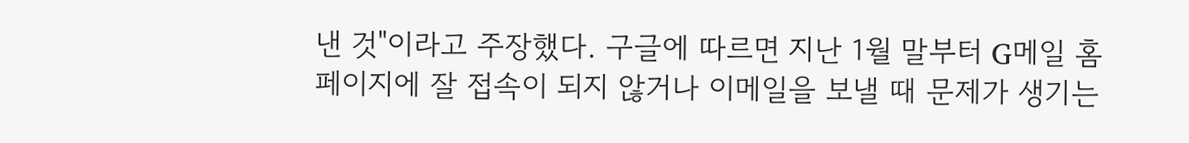낸 것"이라고 주장했다. 구글에 따르면 지난 1월 말부터 G메일 홈페이지에 잘 접속이 되지 않거나 이메일을 보낼 때 문제가 생기는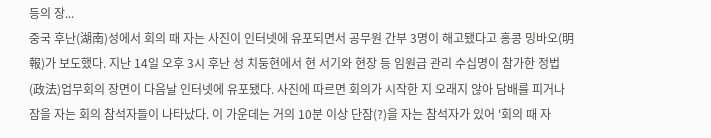등의 장...
중국 후난(湖南)성에서 회의 때 자는 사진이 인터넷에 유포되면서 공무원 간부 3명이 해고됐다고 홍콩 밍바오(明報)가 보도했다. 지난 14일 오후 3시 후난 성 치둥현에서 현 서기와 현장 등 임원급 관리 수십명이 참가한 정법(政法)업무회의 장면이 다음날 인터넷에 유포됐다. 사진에 따르면 회의가 시작한 지 오래지 않아 담배를 피거나 잠을 자는 회의 참석자들이 나타났다. 이 가운데는 거의 10분 이상 단잠(?)을 자는 참석자가 있어 '회의 때 자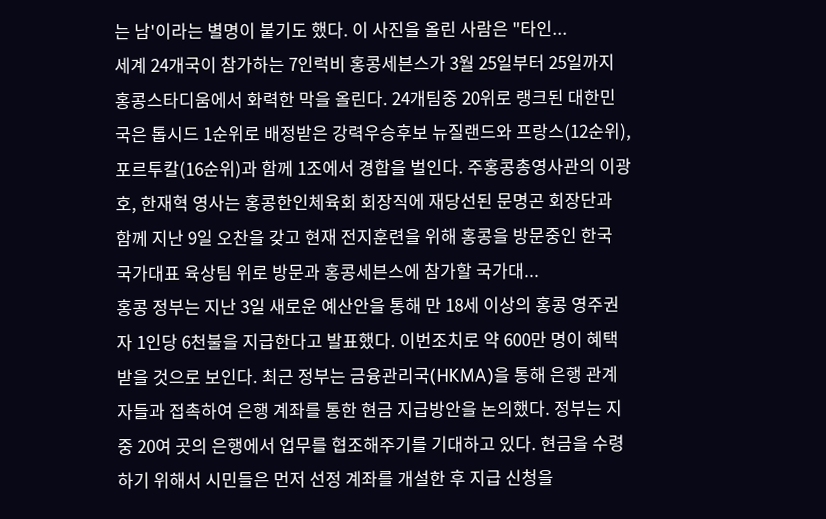는 남'이라는 별명이 붙기도 했다. 이 사진을 올린 사람은 "타인...
세계 24개국이 참가하는 7인럭비 홍콩세븐스가 3월 25일부터 25일까지 홍콩스타디움에서 화력한 막을 올린다. 24개팀중 20위로 랭크된 대한민국은 톱시드 1순위로 배정받은 강력우승후보 뉴질랜드와 프랑스(12순위), 포르투칼(16순위)과 함께 1조에서 경합을 벌인다. 주홍콩총영사관의 이광호, 한재혁 영사는 홍콩한인체육회 회장직에 재당선된 문명곤 회장단과 함께 지난 9일 오찬을 갖고 현재 전지훈련을 위해 홍콩을 방문중인 한국 국가대표 육상팀 위로 방문과 홍콩세븐스에 참가할 국가대...
홍콩 정부는 지난 3일 새로운 예산안을 통해 만 18세 이상의 홍콩 영주권자 1인당 6천불을 지급한다고 발표했다. 이번조치로 약 600만 명이 혜택 받을 것으로 보인다. 최근 정부는 금융관리국(HKMA)을 통해 은행 관계자들과 접촉하여 은행 계좌를 통한 현금 지급방안을 논의했다. 정부는 지중 20여 곳의 은행에서 업무를 협조해주기를 기대하고 있다. 현금을 수령하기 위해서 시민들은 먼저 선정 계좌를 개설한 후 지급 신청을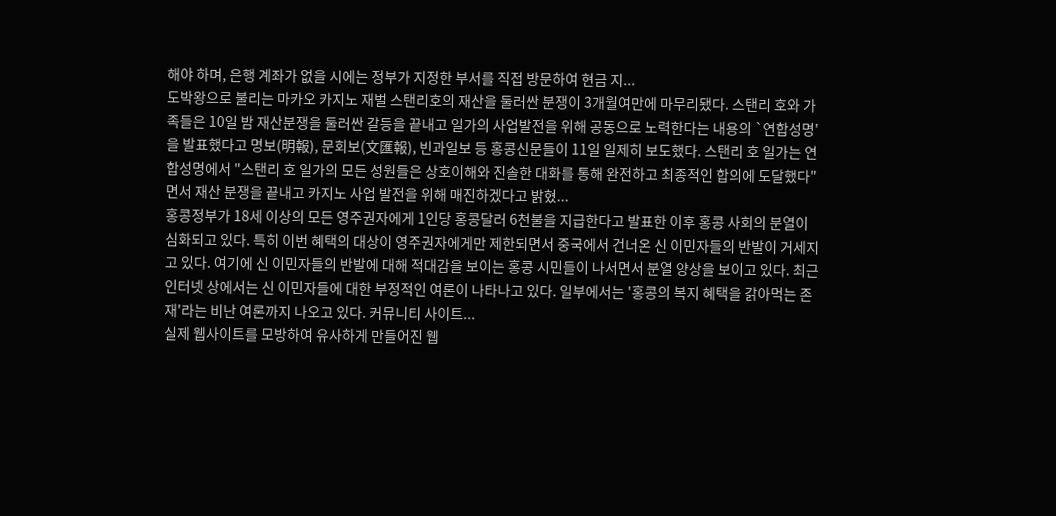해야 하며, 은행 계좌가 없을 시에는 정부가 지정한 부서를 직접 방문하여 현금 지...
도박왕으로 불리는 마카오 카지노 재벌 스탠리호의 재산을 둘러싼 분쟁이 3개월여만에 마무리됐다. 스탠리 호와 가족들은 10일 밤 재산분쟁을 둘러싼 갈등을 끝내고 일가의 사업발전을 위해 공동으로 노력한다는 내용의 `연합성명'을 발표했다고 명보(明報), 문회보(文匯報), 빈과일보 등 홍콩신문들이 11일 일제히 보도했다. 스탠리 호 일가는 연합성명에서 "스탠리 호 일가의 모든 성원들은 상호이해와 진솔한 대화를 통해 완전하고 최종적인 합의에 도달했다"면서 재산 분쟁을 끝내고 카지노 사업 발전을 위해 매진하겠다고 밝혔...
홍콩정부가 18세 이상의 모든 영주권자에게 1인당 홍콩달러 6천불을 지급한다고 발표한 이후 홍콩 사회의 분열이 심화되고 있다. 특히 이번 혜택의 대상이 영주권자에게만 제한되면서 중국에서 건너온 신 이민자들의 반발이 거세지고 있다. 여기에 신 이민자들의 반발에 대해 적대감을 보이는 홍콩 시민들이 나서면서 분열 양상을 보이고 있다. 최근 인터넷 상에서는 신 이민자들에 대한 부정적인 여론이 나타나고 있다. 일부에서는 '홍콩의 복지 혜택을 갉아먹는 존재'라는 비난 여론까지 나오고 있다. 커뮤니티 사이트...
실제 웹사이트를 모방하여 유사하게 만들어진 웹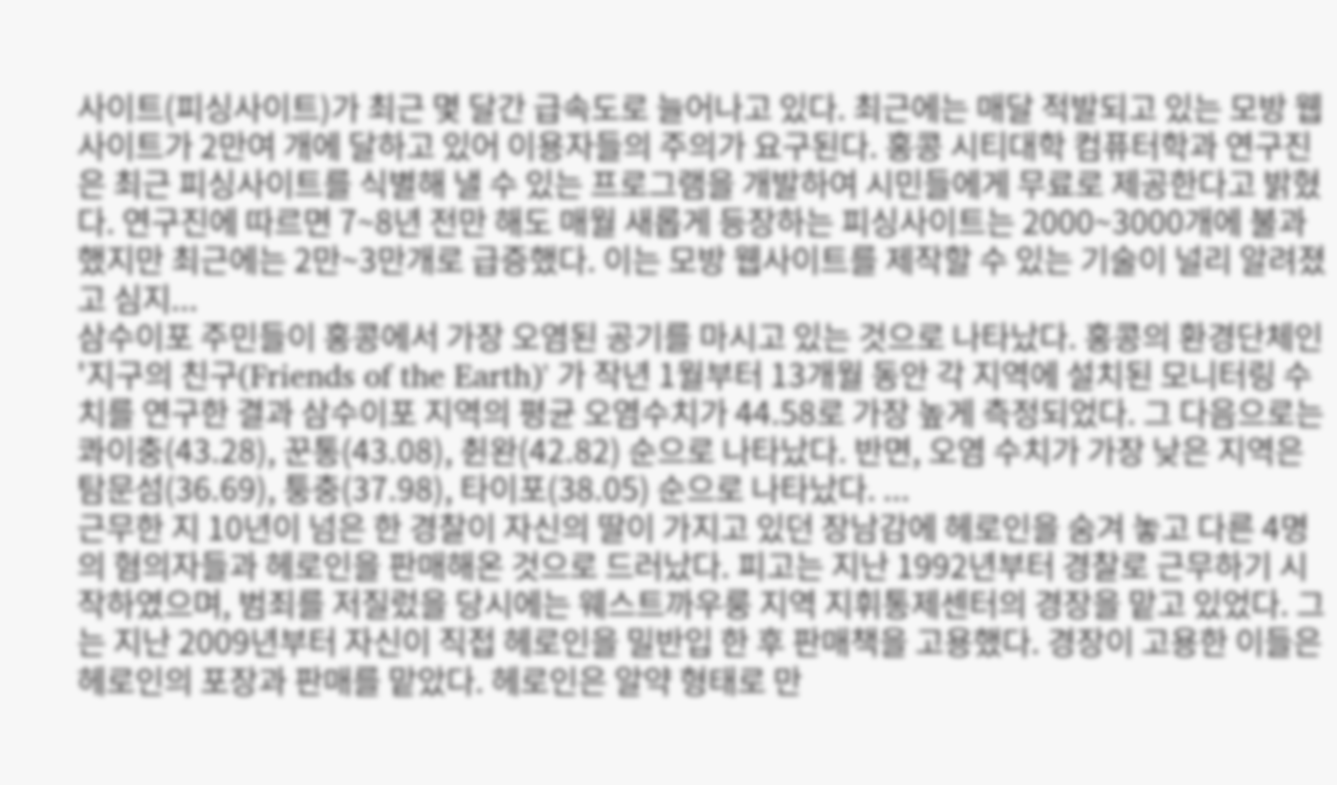사이트(피싱사이트)가 최근 몇 달간 급속도로 늘어나고 있다. 최근에는 매달 적발되고 있는 모방 웹사이트가 2만여 개에 달하고 있어 이용자들의 주의가 요구된다. 홍콩 시티대학 컴퓨터학과 연구진은 최근 피싱사이트를 식별해 낼 수 있는 프로그램을 개발하여 시민들에게 무료로 제공한다고 밝혔다. 연구진에 따르면 7~8년 전만 해도 매월 새롭게 등장하는 피싱사이트는 2000~3000개에 불과했지만 최근에는 2만~3만개로 급증했다. 이는 모방 웹사이트를 제작할 수 있는 기술이 널리 알려졌고 심지...
삼수이포 주민들이 홍콩에서 가장 오염된 공기를 마시고 있는 것으로 나타났다. 홍콩의 환경단체인 '지구의 친구(Friends of the Earth)' 가 작년 1월부터 13개월 동안 각 지역에 설치된 모니터링 수치를 연구한 결과 삼수이포 지역의 평균 오염수치가 44.58로 가장 높게 측정되었다. 그 다음으로는 콰이충(43.28), 꾼통(43.08), 췬완(42.82) 순으로 나타났다. 반면, 오염 수치가 가장 낮은 지역은 탐문섬(36.69), 퉁충(37.98), 타이포(38.05) 순으로 나타났다. ...
근무한 지 10년이 넘은 한 경찰이 자신의 딸이 가지고 있던 장남감에 헤로인을 숨겨 놓고 다른 4명의 혐의자들과 헤로인을 판매해온 것으로 드러났다. 피고는 지난 1992년부터 경찰로 근무하기 시작하였으며, 범죄를 저질렀을 당시에는 웨스트까우룽 지역 지휘통제센터의 경장을 맡고 있었다. 그는 지난 2009년부터 자신이 직접 헤로인을 밀반입 한 후 판매책을 고용했다. 경장이 고용한 이들은 헤로인의 포장과 판매를 맡았다. 헤로인은 알약 형태로 만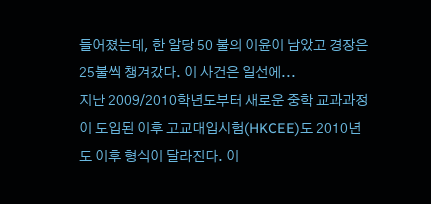들어졌는데, 한 알당 50 불의 이윤이 남았고 경장은 25불씩 챙겨갔다. 이 사건은 일선에...
지난 2009/2010학년도부터 새로운 중학 교과과정이 도입된 이후 고교대입시험(HKCEE)도 2010년도 이후 형식이 달라진다. 이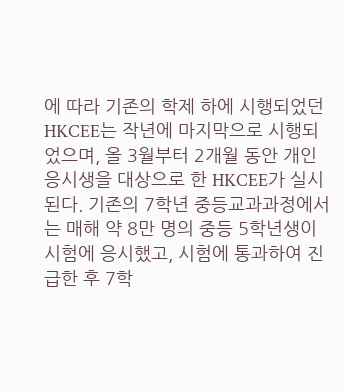에 따라 기존의 학제 하에 시행되었던 HKCEE는 작년에 마지막으로 시행되었으며, 올 3월부터 2개월 동안 개인응시생을 대상으로 한 HKCEE가 실시된다. 기존의 7학년 중등교과과정에서는 매해 약 8만 명의 중등 5학년생이 시험에 응시했고, 시험에 통과하여 진급한 후 7학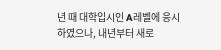년 때 대학입시인 A레벨에 응시하였으나, 내년부터 새로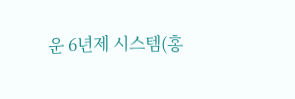운 6년제 시스템(홍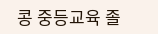콩 중등교육 졸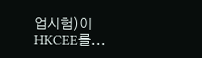업시험)이 HKCEE를...